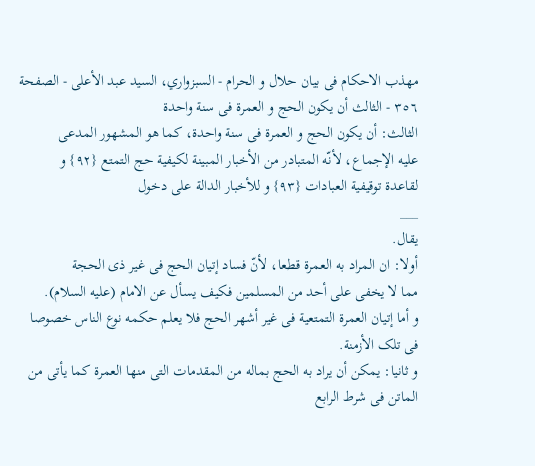مهذب الاحکام فی بیان حلال و الحرام - السبزواري، السيد عبد الأعلى - الصفحة ٣٥٦ - الثالث أن یکون الحج و العمرة فی سنة واحدة
الثالث: أن یکون الحج و العمرة فی سنة واحدة، کما هو المشهور المدعی
علیه الإجماع، لأنّه المتبادر من الأخبار المبینة لکیفیة حج التمتع {٩٢} و
لقاعدة توقیفیة العبادات {٩٣} و للأخبار الدالة علی دخول
___
یقال.
أولا: ان المراد به العمرة قطعا، لأنّ فساد إتیان الحج فی غیر ذی الحجة
مما لا یخفی علی أحد من المسلمین فکیف یسأل عن الامام (علیه السلام).
و أما إتیان العمرة التمتعیة فی غیر أشهر الحج فلا یعلم حکمه نوع الناس خصوصا فی تلک الأزمنة.
و ثانیا: یمکن أن یراد به الحج بماله من المقدمات التی منها العمرة کما یأتی من الماتن فی شرط الرابع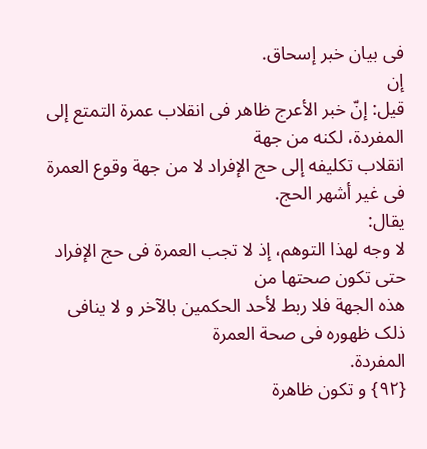فی بیان خبر إسحاق.
إن
قیل: إنّ خبر الأعرج ظاهر فی انقلاب عمرة التمتع إلی المفردة، لکنه من جهة
انقلاب تکلیفه إلی حج الإفراد لا من جهة وقوع العمرة فی غیر أشهر الحج.
یقال:
لا وجه لهذا التوهم، إذ لا تجب العمرة فی حج الإفراد حتی تکون صحتها من
هذه الجهة فلا ربط لأحد الحکمین بالآخر و لا ینافی ذلک ظهوره فی صحة العمرة
المفردة.
{٩٢} و تکون ظاهرة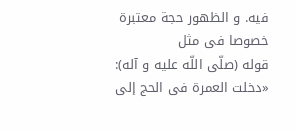فیه. و الظهور حجة معتبرة خصوصا فی مثل
قوله (صلّی اللّه علیه و آله): «دخلت العمرة فی الحج إلی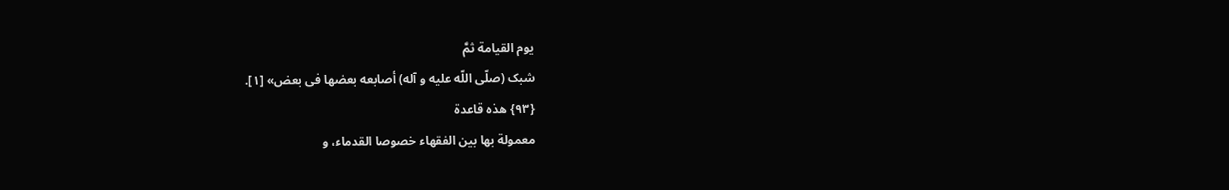یوم القیامة ثمَّ
شبک (صلّی اللّه علیه و آله) أصابعه بعضها فی بعض» [١].
{٩٣} هذه قاعدة
معمولة بها بین الفقهاء خصوصا القدماء، و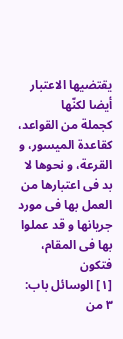یقتضیها الاعتبار أیضا لکنّها
کجملة من القواعد، کقاعدة المیسور، و القرعة، و نحوها لا بد فی اعتبارها من
العمل بها فی مورد جریانها و قد عملوا بها فی المقام، فتکون
[١] الوسائل باب: ٣ من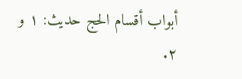أبواب أقسام الحج حدیث: ١ و ٢.